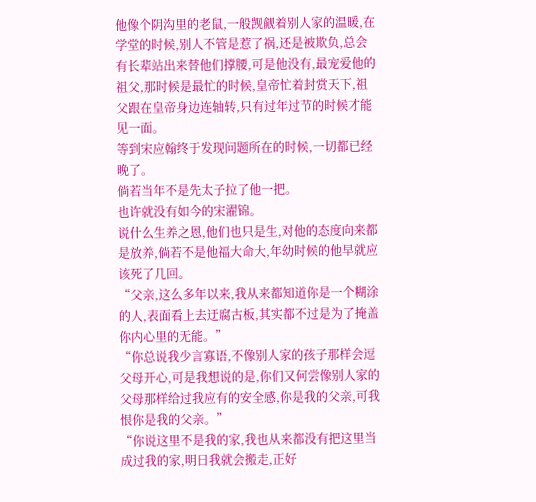他像个阴沟里的老鼠,一般觊觎着别人家的温暖,在学堂的时候,别人不管是惹了祸,还是被欺负,总会有长辈站出来替他们撑腰,可是他没有,最宠爱他的祖父,那时候是最忙的时候,皇帝忙着封赏天下,祖父跟在皇帝身边连轴转,只有过年过节的时候才能见一面。
等到宋应翰终于发现问题所在的时候,一切都已经晚了。
倘若当年不是先太子拉了他一把。
也许就没有如今的宋濯锦。
说什么生养之恩,他们也只是生,对他的态度向来都是放养,倘若不是他福大命大,年幼时候的他早就应该死了几回。
“父亲,这么多年以来,我从来都知道你是一个糊涂的人,表面看上去迂腐古板,其实都不过是为了掩盖你内心里的无能。”
“你总说我少言寡语,不像别人家的孩子那样会逗父母开心,可是我想说的是,你们又何尝像别人家的父母那样给过我应有的安全感,你是我的父亲,可我恨你是我的父亲。”
“你说这里不是我的家,我也从来都没有把这里当成过我的家,明日我就会搬走,正好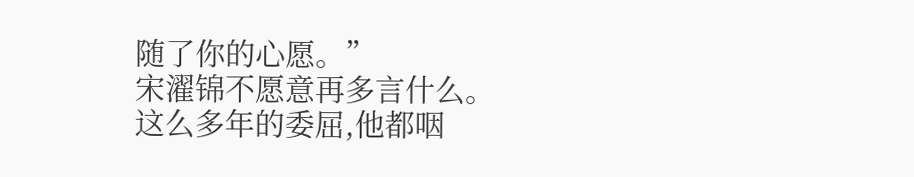随了你的心愿。”
宋濯锦不愿意再多言什么。
这么多年的委屈,他都咽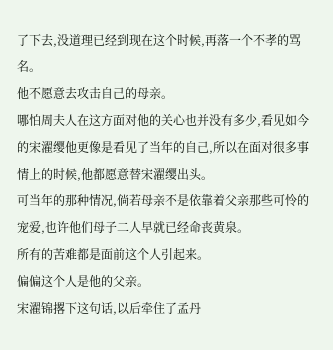了下去,没道理已经到现在这个时候,再落一个不孝的骂名。
他不愿意去攻击自己的母亲。
哪怕周夫人在这方面对他的关心也并没有多少,看见如今的宋濯缨他更像是看见了当年的自己,所以在面对很多事情上的时候,他都愿意替宋濯缨出头。
可当年的那种情况,倘若母亲不是依靠着父亲那些可怜的宠爱,也许他们母子二人早就已经命丧黄泉。
所有的苦难都是面前这个人引起来。
偏偏这个人是他的父亲。
宋濯锦撂下这句话,以后牵住了孟丹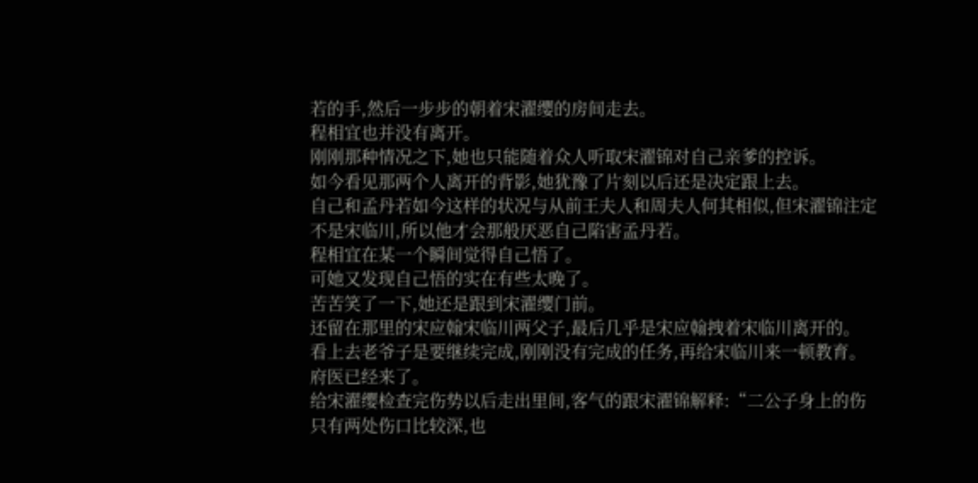若的手,然后一步步的朝着宋濯缨的房间走去。
程相宜也并没有离开。
刚刚那种情况之下,她也只能随着众人听取宋濯锦对自己亲爹的控诉。
如今看见那两个人离开的背影,她犹豫了片刻以后还是决定跟上去。
自己和孟丹若如今这样的状况与从前王夫人和周夫人何其相似,但宋濯锦注定不是宋临川,所以他才会那般厌恶自己陷害孟丹若。
程相宜在某一个瞬间觉得自己悟了。
可她又发现自己悟的实在有些太晚了。
苦苦笑了一下,她还是跟到宋濯缨门前。
还留在那里的宋应翰宋临川两父子,最后几乎是宋应翰拽着宋临川离开的。
看上去老爷子是要继续完成,刚刚没有完成的任务,再给宋临川来一顿教育。
府医已经来了。
给宋濯缨检查完伤势以后走出里间,客气的跟宋濯锦解释:“二公子身上的伤只有两处伤口比较深,也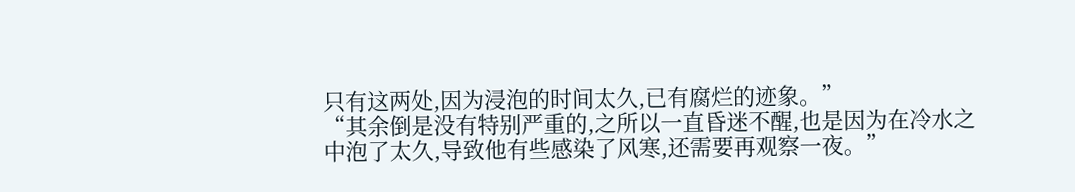只有这两处,因为浸泡的时间太久,已有腐烂的迹象。”
“其余倒是没有特别严重的,之所以一直昏迷不醒,也是因为在冷水之中泡了太久,导致他有些感染了风寒,还需要再观察一夜。”